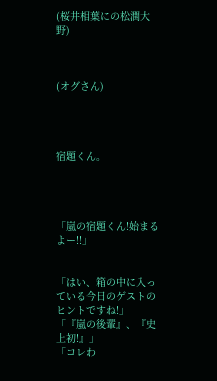(桜井相葉にの松潤大野)



(オグさん)




宿題くん。




「嵐の宿題くん!始まるよー!!」


「はい、箱の中に入っている今日のゲストのヒントですね!」
「『嵐の後輩』、『史上初!』」
「コレわ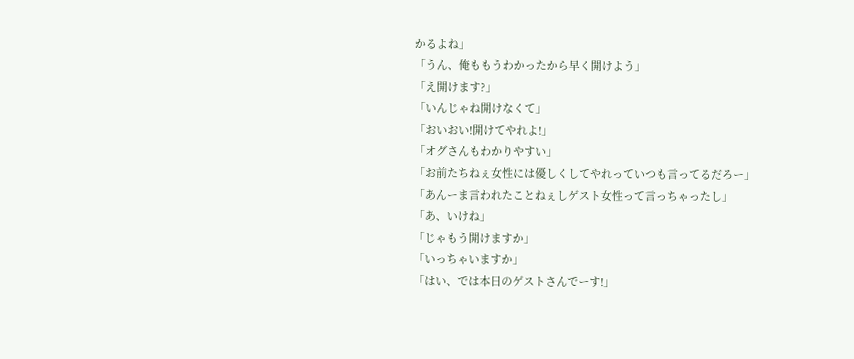かるよね」
「うん、俺ももうわかったから早く開けよう」
「え開けます?」
「いんじゃね開けなくて」
「おいおい!開けてやれよ!」
「オグさんもわかりやすい」
「お前たちねぇ女性には優しくしてやれっていつも言ってるだろー」
「あんーま言われたことねぇしゲスト女性って言っちゃったし」
「あ、いけね」
「じゃもう開けますか」
「いっちゃいますか」
「はい、では本日のゲストさんでーす!」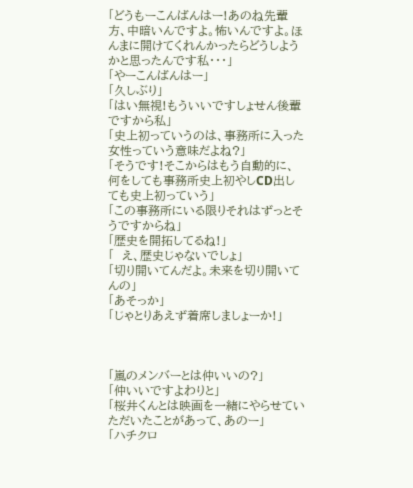「どうもーこんばんはー!あのね先輩方、中暗いんですよ。怖いんですよ。ほんまに開けてくれんかったらどうしようかと思ったんです私・・・」
「やーこんばんはー」
「久しぶり」
「はい無視!もういいですしょせん後輩ですから私」
「史上初っていうのは、事務所に入った女性っていう意味だよね?」
「そうです!そこからはもう自動的に、何をしても事務所史上初やしCD出しても史上初っていう」
「この事務所にいる限りそれはずっとそうですからね」
「歴史を開拓してるね!」
「  え、歴史じゃないでしょ」
「切り開いてんだよ。未来を切り開いてんの」
「あそっか」
「じゃとりあえず着席しましょーか!」



「嵐のメンバーとは仲いいの?」
「仲いいですよわりと」
「桜井くんとは映画を一緒にやらせていただいたことがあって、あのー」
「ハチクロ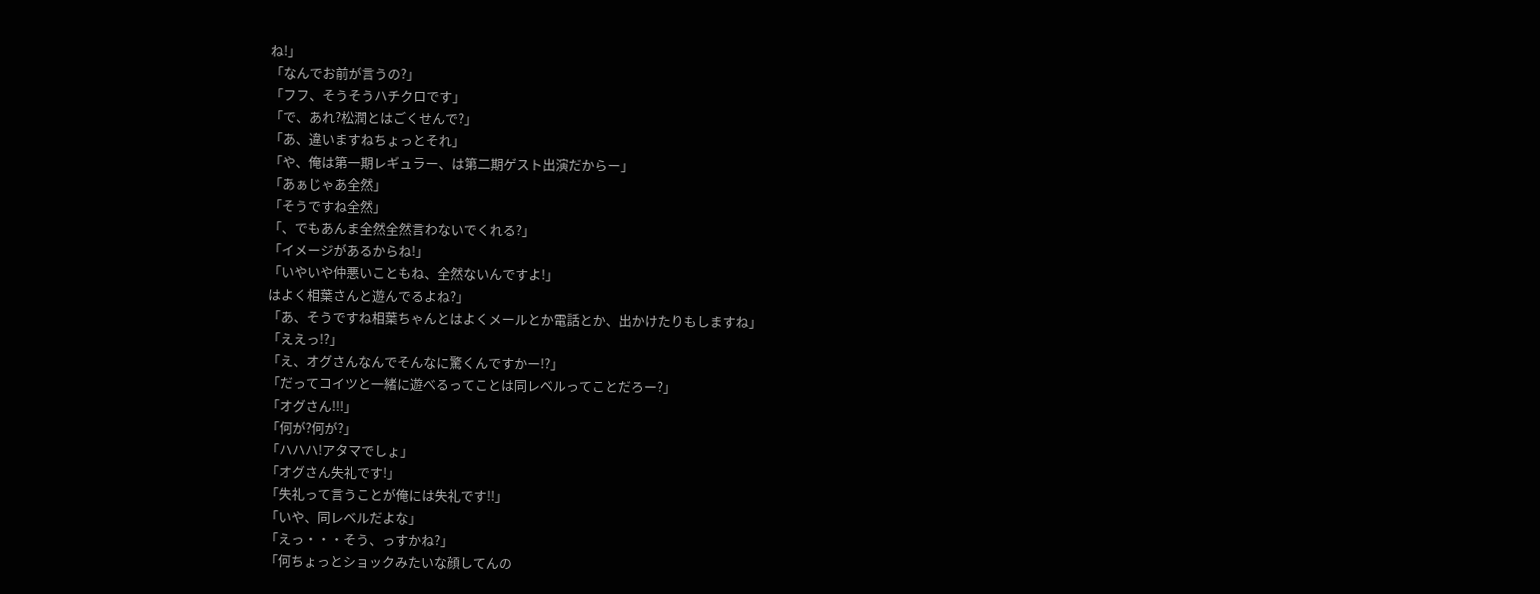ね!」
「なんでお前が言うの?」
「フフ、そうそうハチクロです」
「で、あれ?松潤とはごくせんで?」
「あ、違いますねちょっとそれ」
「や、俺は第一期レギュラー、は第二期ゲスト出演だからー」
「あぁじゃあ全然」
「そうですね全然」
「、でもあんま全然全然言わないでくれる?」
「イメージがあるからね!」
「いやいや仲悪いこともね、全然ないんですよ!」
はよく相葉さんと遊んでるよね?」
「あ、そうですね相葉ちゃんとはよくメールとか電話とか、出かけたりもしますね」
「ええっ!?」
「え、オグさんなんでそんなに驚くんですかー!?」
「だってコイツと一緒に遊べるってことは同レベルってことだろー?」
「オグさん!!!」
「何が?何が?」
「ハハハ!アタマでしょ」
「オグさん失礼です!」
「失礼って言うことが俺には失礼です!!」
「いや、同レベルだよな」
「えっ・・・そう、っすかね?」
「何ちょっとショックみたいな顔してんの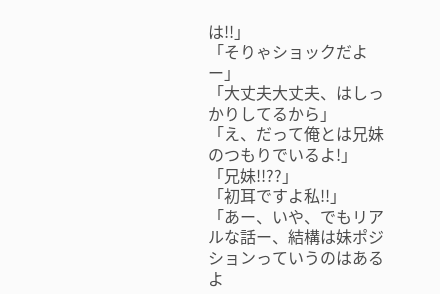は!!」
「そりゃショックだよー」
「大丈夫大丈夫、はしっかりしてるから」
「え、だって俺とは兄妹のつもりでいるよ!」
「兄妹!!??」
「初耳ですよ私!!」
「あー、いや、でもリアルな話ー、結構は妹ポジションっていうのはあるよ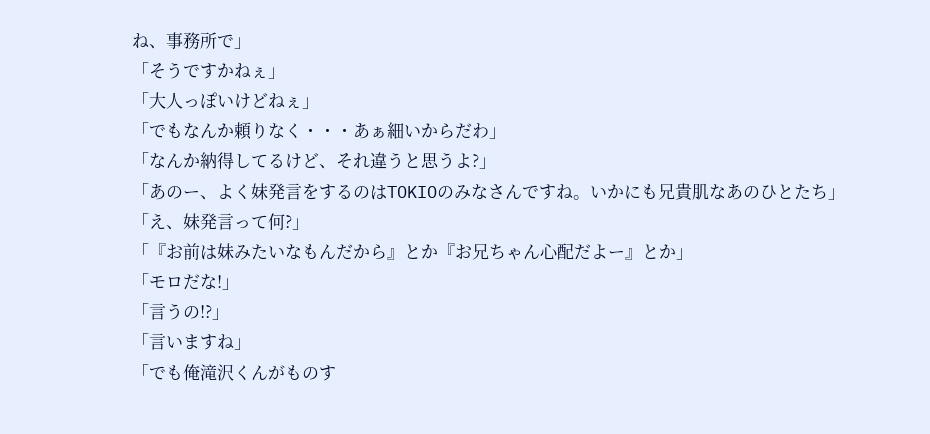ね、事務所で」
「そうですかねぇ」
「大人っぽいけどねぇ」
「でもなんか頼りなく・・・あぁ細いからだわ」
「なんか納得してるけど、それ違うと思うよ?」
「あのー、よく妹発言をするのはTOKIOのみなさんですね。いかにも兄貴肌なあのひとたち」
「え、妹発言って何?」
「『お前は妹みたいなもんだから』とか『お兄ちゃん心配だよー』とか」
「モロだな!」
「言うの!?」
「言いますね」
「でも俺滝沢くんがものす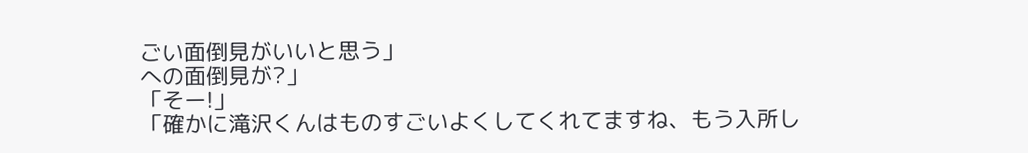ごい面倒見がいいと思う」
への面倒見が?」
「そー!」
「確かに滝沢くんはものすごいよくしてくれてますね、もう入所し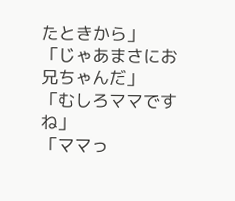たときから」
「じゃあまさにお兄ちゃんだ」
「むしろママですね」
「ママっ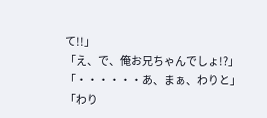て!!」
「え、で、俺お兄ちゃんでしょ!?」
「・・・・・・あ、まぁ、わりと」
「わり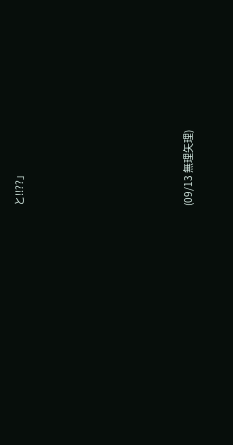と!!??」









(09/13 無理矢理)